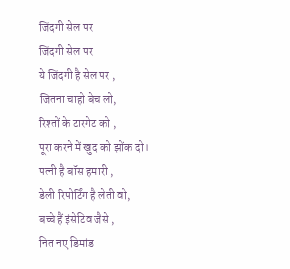जिंदगी सेल पर
जिंदगी सेल पर
ये जिंदगी है सेल पर ,
जितना चाहो बेच लो,
रिश्तों के टारगेट को ,
पूरा करने में खुद को झोंक दो।
पत्नी है बॉस हमारी ,
डेली रिपोर्टिंग है लेती वो,
बच्चे हैं इंसेटिव जैसे ,
नित नए डिमांड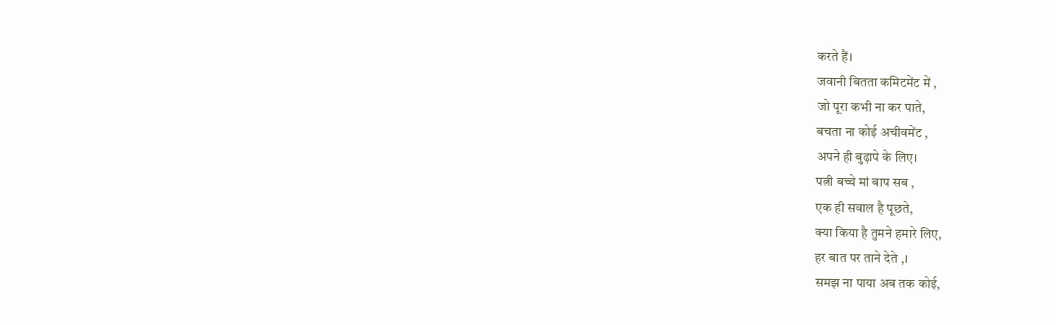करते हैं।
जवानी बितता कमिटमेंट में ,
जो पूरा कभी ना कर पाते,
बचता ना कोई अचीवमेंट ,
अपने ही बुढ़ापे के लिए।
पत्नी बच्चे मां बाप सब ,
एक ही सवाल है पूछते,
क्या किया है तुमने हमारे लिए,
हर बात पर ताने देते ,।
समझ ना पाया अब तक कोई,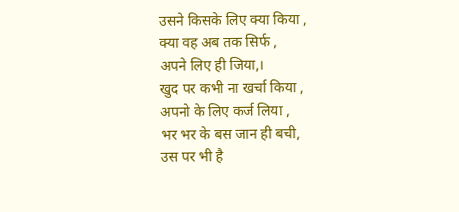उसने किसके लिए क्या किया ,
क्या वह अब तक सिर्फ ,
अपने लिए ही जिया,।
खुद पर कभी ना खर्चा किया ,
अपनो के लिए कर्ज लिया ,
भर भर के बस जान ही बची,
उस पर भी है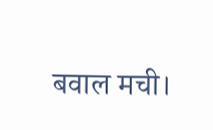बवाल मची।